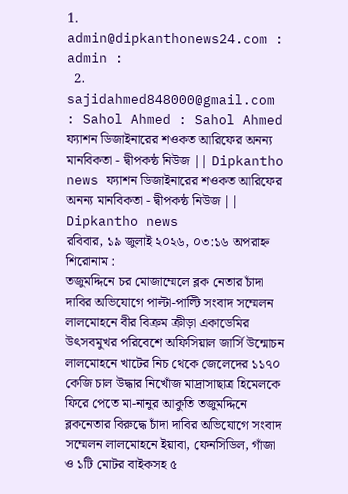1. admin@dipkanthonews24.com : admin :
  2. sajidahmed848000@gmail.com : Sahol Ahmed : Sahol Ahmed
ফ্যাশন ডিজাইনারের শওকত আরিফের অনন্য মানবিকতা - দ্বীপকন্ঠ নিউজ || Dipkantho news ফ্যাশন ডিজাইনারের শওকত আরিফের অনন্য মানবিকতা - দ্বীপকন্ঠ নিউজ || Dipkantho news
রবিবার, ১৯ জুলাই ২০২৬, ০৩:১৬ অপরাহ্ন
শিরোনাম :
তজুমদ্দিনে চর মোজাম্মেলে ব্লক নেতার চাঁদা দাবির অভিযোগে পাল্টা-পাল্টি সংবাদ সম্মেলন লালমোহনে বীর বিক্রম ক্রীড়া একাডেমির উৎসবমুখর পরিবেশে অফিসিয়াল জার্সি উন্মোচন লালমোহনে খাটের নিচ থেকে জেলেদের ১১৭০ কেজি চাল উদ্ধার নিখোঁজ মাদ্রাসাছাত্র হিমেলকে ফিরে পেতে মা-নানুর আকুতি তজুমদ্দিনে ব্লকনেতার বিরুদ্ধে চাঁদা দাবির অভিযোগে সংবাদ সম্মেলন লালমোহনে ইয়াবা, ফেনসিডিল, গাঁজা ও ১টি মোটর বাইকসহ ৫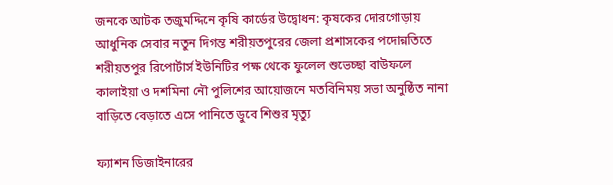জনকে আটক তজুমদ্দিনে কৃষি কার্ডের উদ্বোধন: কৃষকের দোরগোড়ায় আধুনিক সেবার নতুন দিগন্ত শরীয়তপুরের জেলা প্রশাসকের পদোন্নতিতে শরীয়তপুর রিপোর্টার্স ইউনিটির পক্ষ থেকে ফুলেল শুভেচ্ছা বাউফলে কালাইয়া ও দশমিনা নৌ পুলিশের আয়োজনে মতবিনিময় সভা অনুষ্ঠিত নানা বাড়িতে বেড়াতে এসে পানিতে ডুবে শিশুর মৃত্যু

ফ্যাশন ডিজাইনারের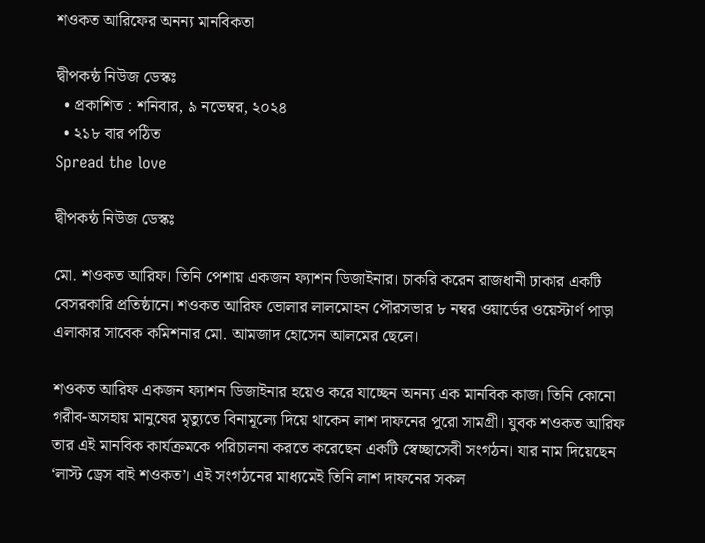শওকত আরিফের অনন্য মানবিকতা

দ্বীপকন্ঠ নিউজ ডেস্কঃ
  • প্রকাশিত : শনিবার, ৯ নভেম্বর, ২০২৪
  • ২১৮ বার পঠিত
Spread the love

দ্বীপকন্ঠ নিউজ ডেস্কঃ

মো. শওকত আরিফ। তিনি পেশায় একজন ফ্যাশন ডিজাইনার। চাকরি করেন রাজধানী ঢাকার একটি বেসরকারি প্রতিষ্ঠানে। শওকত আরিফ ভোলার লালমোহন পৌরসভার ৮ নম্বর ওয়ার্ডের ওয়েস্টার্ণ পাড়া এলাকার সাবেক কমিশনার মো. আমজাদ হোসেন আলমের ছেলে।

শওকত আরিফ একজন ফ্যাশন ডিজাইনার হয়েও করে যাচ্ছেন অনন্য এক মানবিক কাজ। তিনি কোনো গরীব-অসহায় মানুষের মৃত্যুতে বিনামূল্যে দিয়ে থাকেন লাশ দাফনের পুরো সামগ্রী। যুবক শওকত আরিফ তার এই মানবিক কার্যক্রমকে পরিচালনা করতে করেছেন একটি স্বেচ্ছাসেবী সংগঠন। যার নাম দিয়েছেন ‘লাস্ট ড্রেস বাই শওকত’। এই সংগঠনের মাধ্যমেই তিনি লাশ দাফনের সকল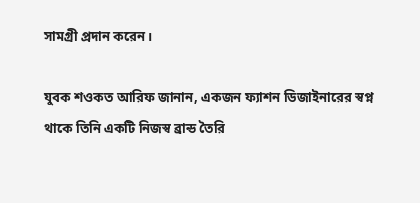সামগ্রী প্রদান করেন।

যুবক শওকত আরিফ জানান, একজন ফ্যাশন ডিজাইনারের স্বপ্ন থাকে তিনি একটি নিজস্ব ব্রান্ড তৈরি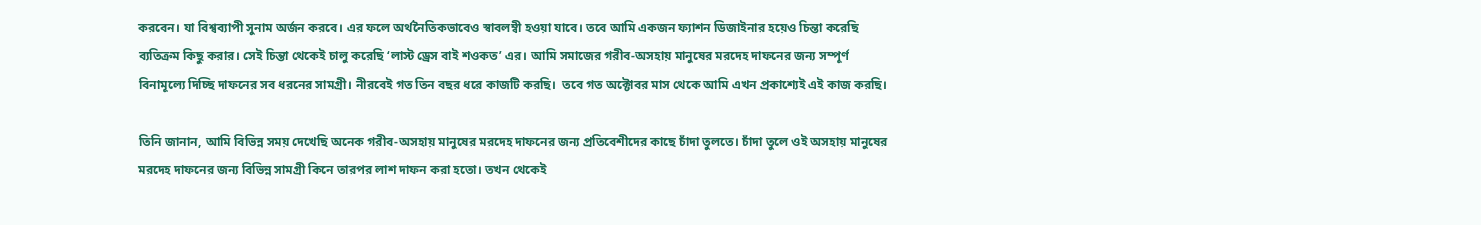করবেন। যা বিশ্বব্যাপী সুনাম অর্জন করবে। এর ফলে অর্থনৈতিকভাবেও স্বাবলম্বী হওয়া যাবে। তবে আমি একজন ফ্যাশন ডিজাইনার হয়েও চিন্তা করেছি ব্যতিক্রম কিছু করার। সেই চিন্তা থেকেই চালু করেছি ‘লাস্ট ড্রেস বাই শওকত’ এর। আমি সমাজের গরীব-অসহায় মানুষের মরদেহ দাফনের জন্য সম্পূর্ণ বিনামূল্যে দিচ্ছি দাফনের সব ধরনের সামগ্রী। নীরবেই গত তিন বছর ধরে কাজটি করছি।  তবে গত অক্টোবর মাস থেকে আমি এখন প্রকাশ্যেই এই কাজ করছি।

তিনি জানান, আমি বিভিন্ন সময় দেখেছি অনেক গরীব-অসহায় মানুষের মরদেহ দাফনের জন্য প্রতিবেশীদের কাছে চাঁদা তুলতে। চাঁদা তুলে ওই অসহায় মানুষের মরদেহ দাফনের জন্য বিভিন্ন সামগ্রী কিনে তারপর লাশ দাফন করা হতো। তখন থেকেই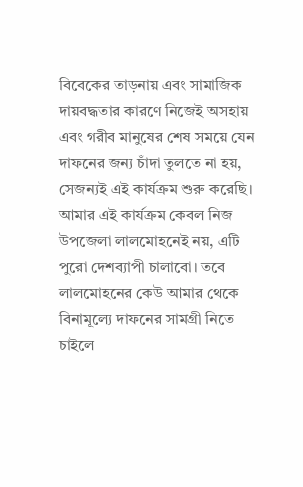বিবেকের তাড়নায় এবং সামাজিক দায়বদ্ধতার কারণে নিজেই অসহায় এবং গরীব মানুষের শেষ সময়ে যেন দাফনের জন্য চাঁদা তুলতে না হয়, সেজন্যই এই কার্যক্রম শুরু করেছি। আমার এই কার্যক্রম কেবল নিজ উপজেলা লালমোহনেই নয়, এটি পুরো দেশব্যাপী চালাবো। তবে লালমোহনের কেউ আমার থেকে বিনামূল্যে দাফনের সামগ্রী নিতে চাইলে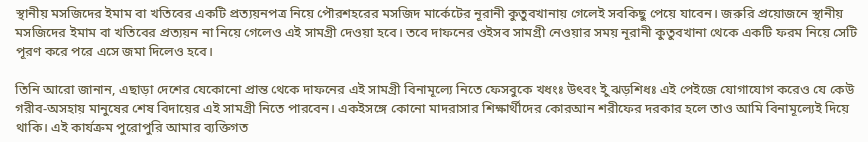স্থানীয় মসজিদের ইমাম বা খতিবের একটি প্রত্যয়নপত্র নিয়ে পৌরশহরের মসজিদ মার্কেটের নূরানী কুতুবখানায় গেলেই সবকিছু পেয়ে যাবেন। জরুরি প্রয়োজনে স্থানীয় মসজিদের ইমাম বা খতিবের প্রত্যয়ন না নিয়ে গেলেও এই সামগ্রী দেওয়া হবে। তবে দাফনের ওইসব সামগ্রী নেওয়ার সময় নূরানী কুতুবখানা থেকে একটি ফরম নিয়ে সেটি পূরণ করে পরে এসে জমা দিলেও হবে।

তিনি আরো জানান, এছাড়া দেশের যেকোনো প্রান্ত থেকে দাফনের এই সামগ্রী বিনামূল্যে নিতে ফেসবুকে খধংঃ উৎবং ইু ঝড়শিধঃ এই পেইজে যোগাযোগ করেও যে কেউ গরীব-অসহায় মানুষের শেষ বিদায়ের এই সামগ্রী নিতে পারবেন। একইসঙ্গে কোনো মাদরাসার শিক্ষার্থীদের কোরআন শরীফের দরকার হলে তাও আমি বিনামূল্যেই দিয়ে থাকি। এই কার্যক্রম পুরোপুরি আমার ব্যক্তিগত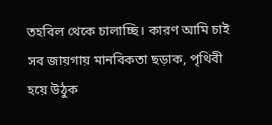তহবিল থেকে চালাচ্ছি। কারণ আমি চাই সব জায়গায় মানবিকতা ছড়াক, পৃথিবী হয়ে উঠুক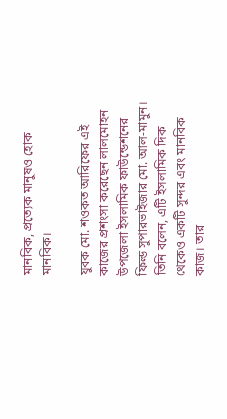মানবিক, প্রত্যেক মানুষও হোক মানবিক।

যুবক মো. শওকত আরিফের এই কাজের প্রশংসা করেছেন লালমোহন উপজেলা ইসলামিক ফাউন্ডেশনের ফিল্ড সুপারভাইজার মো. আল-মামুন। তিনি বলেন, এটি ইসলামিক দিক থেকেও একটি সুন্দর এবং মানবিক কাজ। তার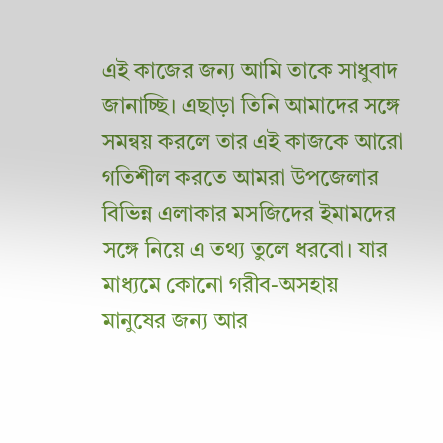এই কাজের জন্য আমি তাকে সাধুবাদ জানাচ্ছি। এছাড়া তিনি আমাদের সঙ্গে সমন্বয় করলে তার এই কাজকে আরো গতিশীল করতে আমরা উপজেলার বিভিন্ন এলাকার মসজিদের ইমামদের সঙ্গে নিয়ে এ তথ্য তুলে ধরবো। যার মাধ্যমে কোনো গরীব-অসহায় মানুষের জন্য আর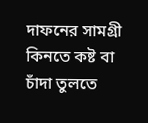দাফনের সামগ্রী কিনতে কষ্ট বা চাঁদা তুলতে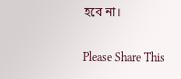হবে না।

Please Share This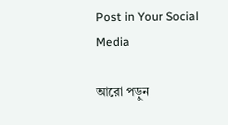Post in Your Social Media

আরো পড়ুন